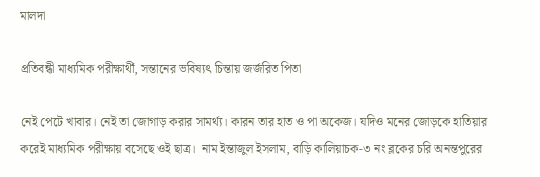মালদা

প্রতিবন্ধী মাধ্যমিক পরীক্ষার্থী, সন্তানের ভবিষ্যৎ চিন্তায় জর্জরিত পিতা

নেই পেটে খাবার। নেই তা জোগাড় করার সামর্থ্য। কারন তার হাত ও পা অকেজ। যদিও মনের জোড়কে হাতিয়ার করেই মাধ্যমিক পরীক্ষায় বসেছে ওই ছাত্র।  নাম ইন্তাজুল ইসলাম, বাড়ি কালিয়াচক-৩ নং ব্লকের চরি অনন্তপুরের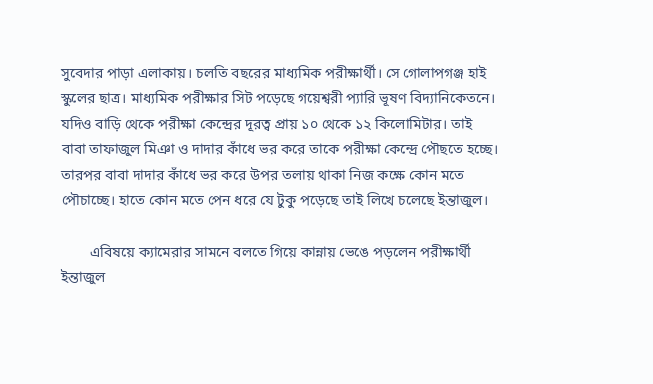সুবেদার পাড়া এলাকায়। চলতি বছরের মাধ্যমিক পরীক্ষার্থী। সে গোলাপগঞ্জ হাই স্কুলের ছাত্র। মাধ্যমিক পরীক্ষার সিট পড়েছে গয়েশ্বরী প্যারি ভূষণ বিদ্যানিকেতনে। যদিও বাড়ি থেকে পরীক্ষা কেন্দ্রের দূরত্ব প্রায় ১০ থেকে ১২ কিলোমিটার। তাই বাবা তাফাজুল মিঞা ও দাদার কাঁধে ভর করে তাকে পরীক্ষা কেন্দ্রে পৌছতে হচ্ছে। তারপর বাবা দাদার কাঁধে ভর করে উপর তলায় থাকা নিজ কক্ষে কোন মতে পৌচাচ্ছে। হাতে কোন মতে পেন ধরে যে টুকু পড়েছে তাই লিখে চলেছে ইন্তাজুল।

        এবিষয়ে ক্যামেরার সামনে বলতে গিয়ে কান্নায় ভেঙে পড়লেন পরীক্ষার্থী ইন্তাজুল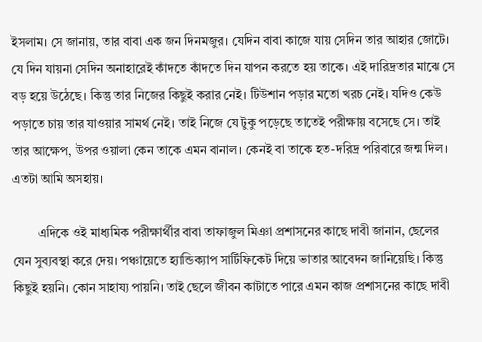ইসলাম। সে জানায়, তার বাবা এক জন দিনমজুর। যেদিন বাবা কাজে যায় সেদিন তার আহার জোটে। যে দিন যায়না সেদিন অনাহারেই কাঁদতে কাঁদতে দিন যাপন করতে হয় তাকে। এই দারিদ্রতার মাঝে সে বড় হয়ে উঠেছে। কিন্তু তার নিজের কিছুই করার নেই। টিউশান পড়ার মতো খরচ নেই। যদিও কেউ পড়াতে চায় তার যাওয়ার সামর্থ নেই। তাই নিজে যে টুকু পড়েছে তাতেই পরীক্ষায় বসেছে সে। তাই তার আক্ষেপ, উপর ওয়ালা কেন তাকে এমন বানাল। কেনই বা তাকে হত-দরিদ্র পরিবারে জন্ম দিল। এতটা আমি অসহায়।

        এদিকে ওই মাধ্যমিক পরীক্ষার্থীর বাবা তাফাজুল মিঞা প্রশাসনের কাছে দাবী জানান, ছেলের যেন সুব্যবস্থা করে দেয়। পঞ্চায়েতে হ্যান্ডিক্যাপ সার্টিফিকেট দিয়ে ভাতার আবেদন জানিয়েছি। কিন্তু কিছুই হয়নি। কোন সাহায্য পায়নি। তাই ছেলে জীবন কাটাতে পারে এমন কাজ প্রশাসনের কাছে দাবী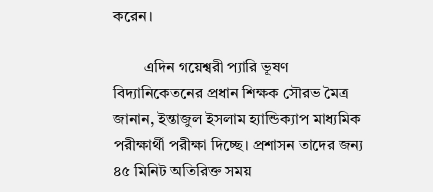করেন।

        এদিন গয়েশ্বরী প্যারি ভূষণ বিদ্যানিকেতনের প্রধান শিক্ষক সৌরভ মৈত্র জানান, ইন্তাজুল ইসলাম হ্যান্ডিক্যাপ মাধ্যমিক পরীক্ষার্থী পরীক্ষা দিচ্ছে। প্রশাসন তাদের জন্য ৪৫ মিনিট অতিরিক্ত সময়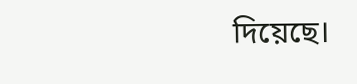দিয়েছে।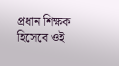প্রধান শিক্ষক হিসেবে ওই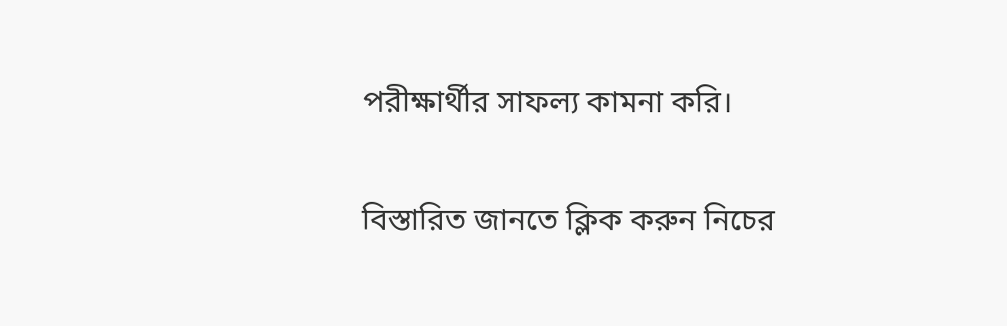পরীক্ষার্থীর সাফল্য কামনা করি।

বিস্তারিত জানতে ক্লিক করুন নিচের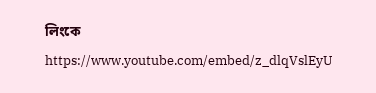লিংকে
https://www.youtube.com/embed/z_dlqVslEyU